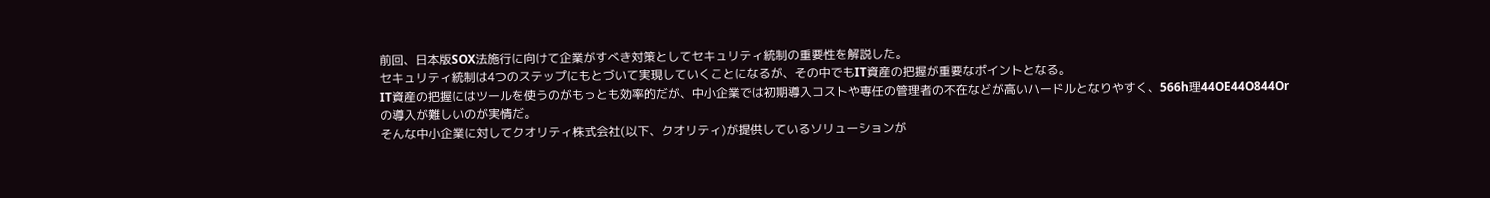前回、日本版SOX法施行に向けて企業がすべき対策としてセキュリティ統制の重要性を解説した。
セキュリティ統制は4つのステップにもとづいて実現していくことになるが、その中でもIT資産の把握が重要なポイントとなる。
IT資産の把握にはツールを使うのがもっとも効率的だが、中小企業では初期導入コストや専任の管理者の不在などが高いハードルとなりやすく、566h理44OE44O844Orの導入が難しいのが実情だ。
そんな中小企業に対してクオリティ株式会社(以下、クオリティ)が提供しているソリューションが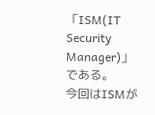「ISM(IT Security Manager)」である。
今回はISMが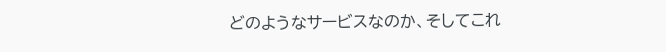どのようなサービスなのか、そしてこれ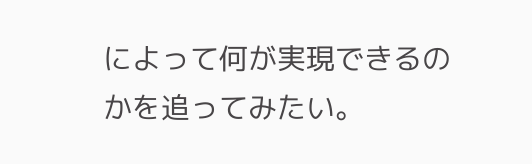によって何が実現できるのかを追ってみたい。